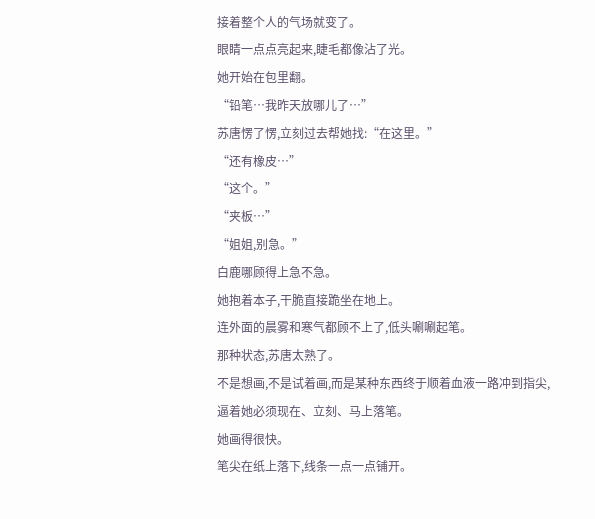接着整个人的气场就变了。
眼睛一点点亮起来,睫毛都像沾了光。
她开始在包里翻。
“铅笔…我昨天放哪儿了…”
苏唐愣了愣,立刻过去帮她找:“在这里。”
“还有橡皮…”
“这个。”
“夹板…”
“姐姐,别急。”
白鹿哪顾得上急不急。
她抱着本子,干脆直接跪坐在地上。
连外面的晨雾和寒气都顾不上了,低头唰唰起笔。
那种状态,苏唐太熟了。
不是想画,不是试着画,而是某种东西终于顺着血液一路冲到指尖,逼着她必须现在、立刻、马上落笔。
她画得很快。
笔尖在纸上落下,线条一点一点铺开。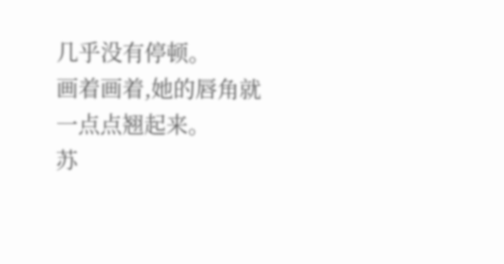几乎没有停顿。
画着画着,她的唇角就一点点翘起来。
苏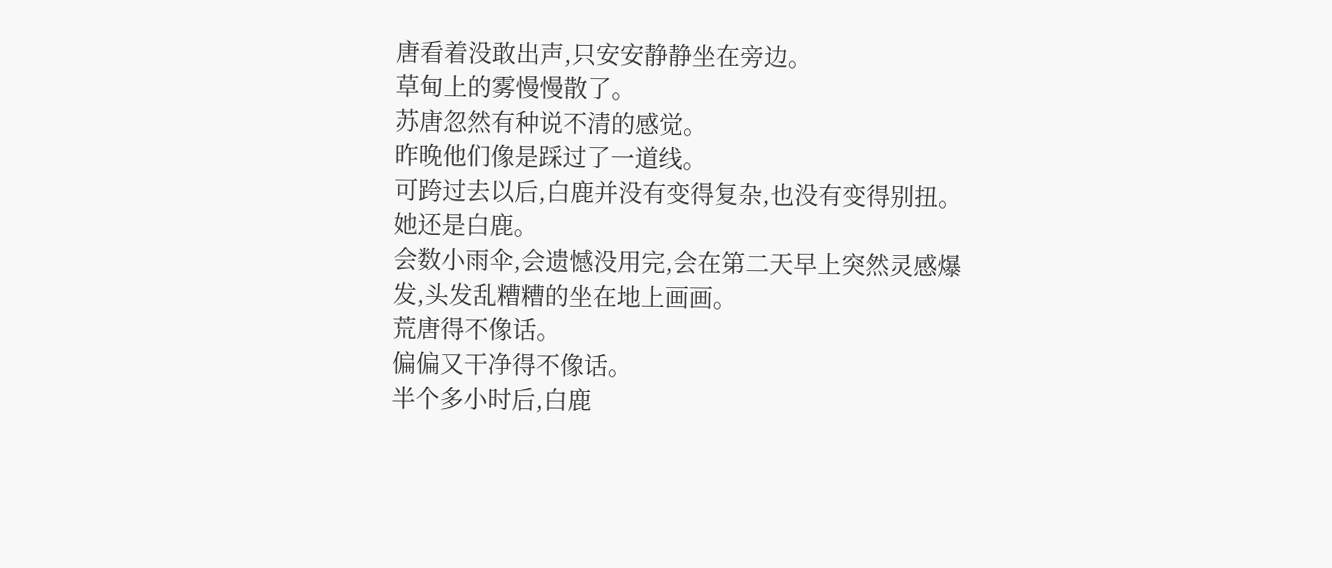唐看着没敢出声,只安安静静坐在旁边。
草甸上的雾慢慢散了。
苏唐忽然有种说不清的感觉。
昨晚他们像是踩过了一道线。
可跨过去以后,白鹿并没有变得复杂,也没有变得别扭。
她还是白鹿。
会数小雨伞,会遗憾没用完,会在第二天早上突然灵感爆发,头发乱糟糟的坐在地上画画。
荒唐得不像话。
偏偏又干净得不像话。
半个多小时后,白鹿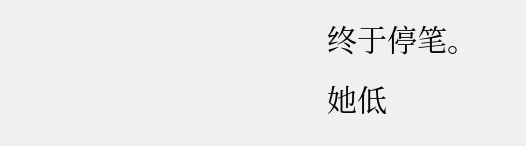终于停笔。
她低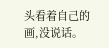头看着自己的画,没说话。